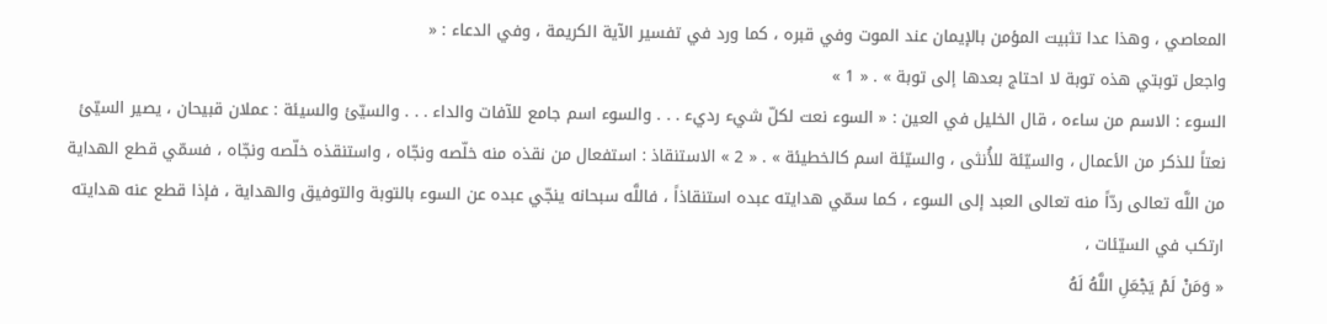المعاصي ، وهذا عدا تثبيت المؤمن بالإيمان عند الموت وفي قبره ، كما ورد في تفسير الآية الكريمة ، وفي الدعاء : «
واجعل توبتي هذه توبة لا احتاج بعدها إلى توبة » . « 1 »
السوء : الاسم من ساءه ، قال الخليل في العين : « السوء نعت لكلّ شيء رديء . . . والسوء اسم جامع للآفات والداء . . . والسيّئ والسيئة : عملان قبيحان ، يصير السيّئ نعتاً للذكر من الأعمال ، والسيّئة للأُنثى ، والسيّئة اسم كالخطيئة » . « 2 » الاستنقاذ : استفعال من نقذه منه خلّصه ونجّاه ، واستنقذه خلّصه ونجّاه ، فسمّي قطع الهداية من اللَّه تعالى ردّاً منه تعالى العبد إلى السوء ، كما سمّي هدايته عبده استنقاذاً ، فاللَّه سبحانه ينجّي عبده عن السوء بالتوبة والتوفيق والهداية ، فإذا قطع عنه هدايته ارتكب في السيّئات ،
« وَمَنْ لَمْ يَجْعَلِ اللَّهُ لَهُ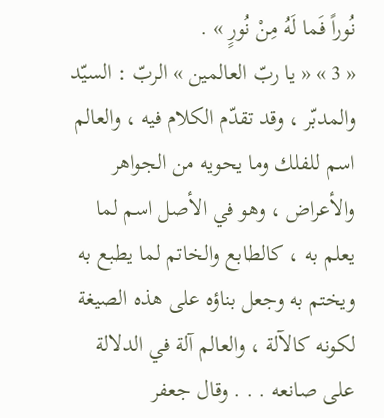نُوراً فَما لَهُ مِنْ نُورٍ » .
« 3 » « يا ربّ العالمين » الربّ : السيّد والمدبّر ، وقد تقدّم الكلام فيه ، والعالم اسم للفلك وما يحويه من الجواهر والأعراض ، وهو في الأصل اسم لما يعلم به ، كالطابع والخاتم لما يطبع به ويختم به وجعل بناؤه على هذه الصيغة لكونه كالآلة ، والعالم آلة في الدلالة على صانعه . . . وقال جعفر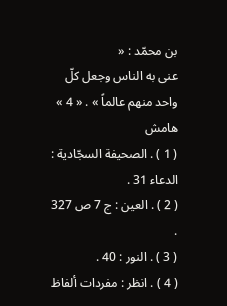بن محمّد : «
عنى به الناس وجعل كلّ واحد منهم عالماً » . « 4 »
هامش
( 1 ) . الصحيفة السجّادية : الدعاء 31 .
( 2 ) . العين : ج 7 ص 327 .
( 3 ) . النور : 40 .
( 4 ) . انظر : مفردات ألفاظ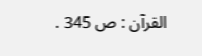القرآن : ص 345 .